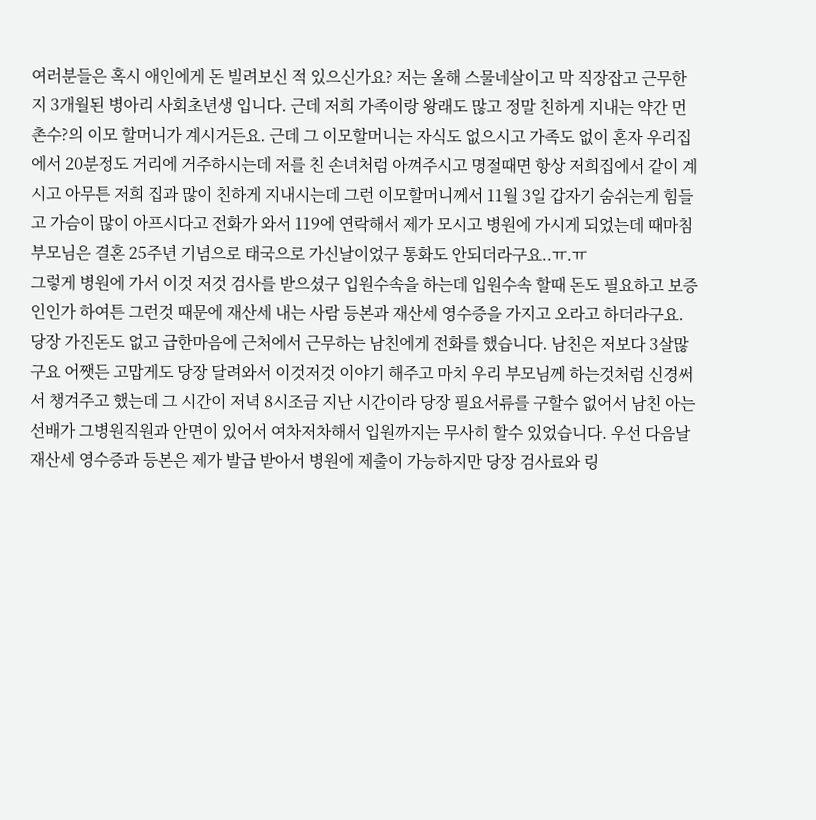여러분들은 혹시 애인에게 돈 빌려보신 적 있으신가요? 저는 올해 스물네살이고 막 직장잡고 근무한
지 3개월된 병아리 사회초년생 입니다. 근데 저희 가족이랑 왕래도 많고 정말 친하게 지내는 약간 먼
촌수?의 이모 할머니가 계시거든요. 근데 그 이모할머니는 자식도 없으시고 가족도 없이 혼자 우리집
에서 20분정도 거리에 거주하시는데 저를 친 손녀처럼 아껴주시고 명절때면 항상 저희집에서 같이 계
시고 아무튼 저희 집과 많이 친하게 지내시는데 그런 이모할머니께서 11월 3일 갑자기 숨쉬는게 힘들
고 가슴이 많이 아프시다고 전화가 와서 119에 연락해서 제가 모시고 병원에 가시게 되었는데 때마침
부모님은 결혼 25주년 기념으로 태국으로 가신날이었구 통화도 안되더라구요..ㅠ.ㅠ
그렇게 병원에 가서 이것 저것 검사를 받으셨구 입원수속을 하는데 입원수속 할때 돈도 필요하고 보증
인인가 하여튼 그런것 때문에 재산세 내는 사람 등본과 재산세 영수증을 가지고 오라고 하더라구요.
당장 가진돈도 없고 급한마음에 근처에서 근무하는 남친에게 전화를 했습니다. 남친은 저보다 3살많
구요 어쨋든 고맙게도 당장 달려와서 이것저것 이야기 해주고 마치 우리 부모님께 하는것처럼 신경써
서 챙겨주고 했는데 그 시간이 저녁 8시조금 지난 시간이라 당장 필요서류를 구할수 없어서 남친 아는
선배가 그병원직원과 안면이 있어서 여차저차해서 입원까지는 무사히 할수 있었습니다. 우선 다음날
재산세 영수증과 등본은 제가 발급 받아서 병원에 제출이 가능하지만 당장 검사료와 링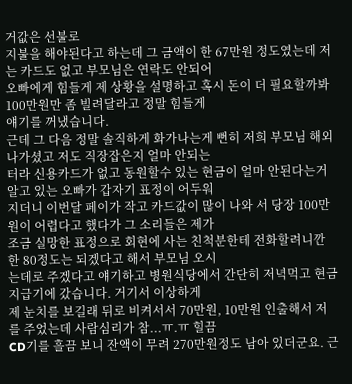거값은 선불로
지불을 해야된다고 하는데 그 금액이 한 67만원 정도였는데 저는 카드도 없고 부모님은 연락도 안되어
오빠에게 힘들게 제 상황을 설명하고 혹시 돈이 더 필요할까봐 100만원만 좀 빌려달라고 정말 힘들게
얘기를 꺼냈습니다.
근데 그 다음 정말 솔직하게 화가나는게 뻔히 저희 부모님 해외나가셨고 저도 직장잡은지 얼마 안되는
터라 신용카드가 없고 동원할수 있는 현금이 얼마 안된다는거 알고 있는 오빠가 갑자기 표정이 어두워
지더니 이번달 페이가 작고 카드값이 많이 나와 서 당장 100만원이 어렵다고 했다가 그 소리들은 제가
조금 실망한 표정으로 회현에 사는 친척분한테 전화할려니깐 한 80정도는 되겠다고 해서 부모님 오시
는데로 주겠다고 얘기하고 병원식당에서 간단히 저녁먹고 현금지급기에 갔습니다. 거기서 이상하게
제 눈치를 보길래 뒤로 비켜서서 70만원, 10만원 인출해서 저를 주었는데 사람심리가 참...ㅠ.ㅠ 힐끔
CD기를 흘끔 보니 잔액이 무려 270만원정도 남아 있더군요. 근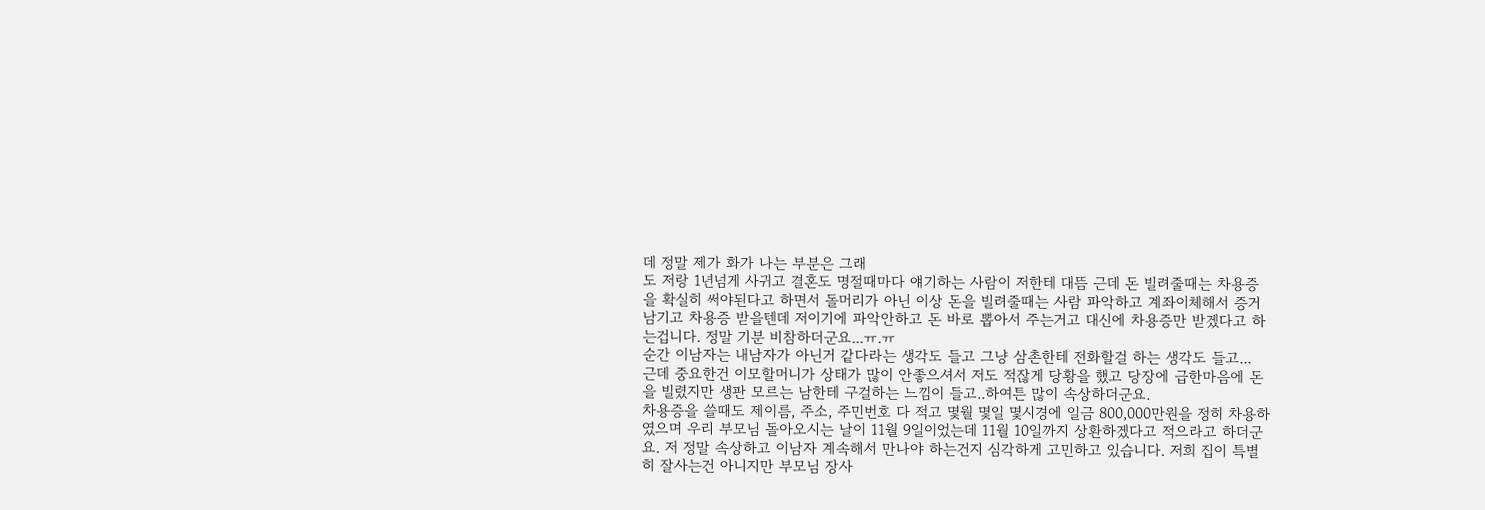데 정말 제가 화가 나는 부분은 그래
도 저랑 1년넘게 사귀고 결혼도 명절때마다 얘기하는 사람이 저한테 대뜸 근데 돈 빌려줄때는 차용증
을 확실히 써야된다고 하면서 돌머리가 아닌 이상 돈을 빌려줄때는 사람 파악하고 계좌이체해서 증거
남기고 차용증 받을텐데 저이기에 파악안하고 돈 바로 뽑아서 주는거고 대신에 차용증만 받겠다고 하
는겁니다. 정말 기분 비참하더군요...ㅠ.ㅠ
순간 이남자는 내남자가 아닌거 같다라는 생각도 들고 그냥 삼촌한테 전화할걸 하는 생각도 들고...
근데 중요한건 이모할머니가 상태가 많이 안좋으셔서 저도 적잖게 당황을 했고 당장에 급한마음에 돈
을 빌렸지만 생판 모르는 남한테 구걸하는 느낌이 들고..하여튼 많이 속상하더군요.
차용증을 쓸때도 제이름, 주소, 주민번호 다 적고 몇월 몇일 몇시경에 일금 800,000만원을 정히 차용하
였으며 우리 부모님 돌아오시는 날이 11월 9일이었는데 11월 10일까지 상환하겠다고 적으라고 하더군
요. 저 정말 속상하고 이남자 계속해서 만나야 하는건지 심각하게 고민하고 있습니다. 저희 집이 특별
히 잘사는건 아니지만 부모님 장사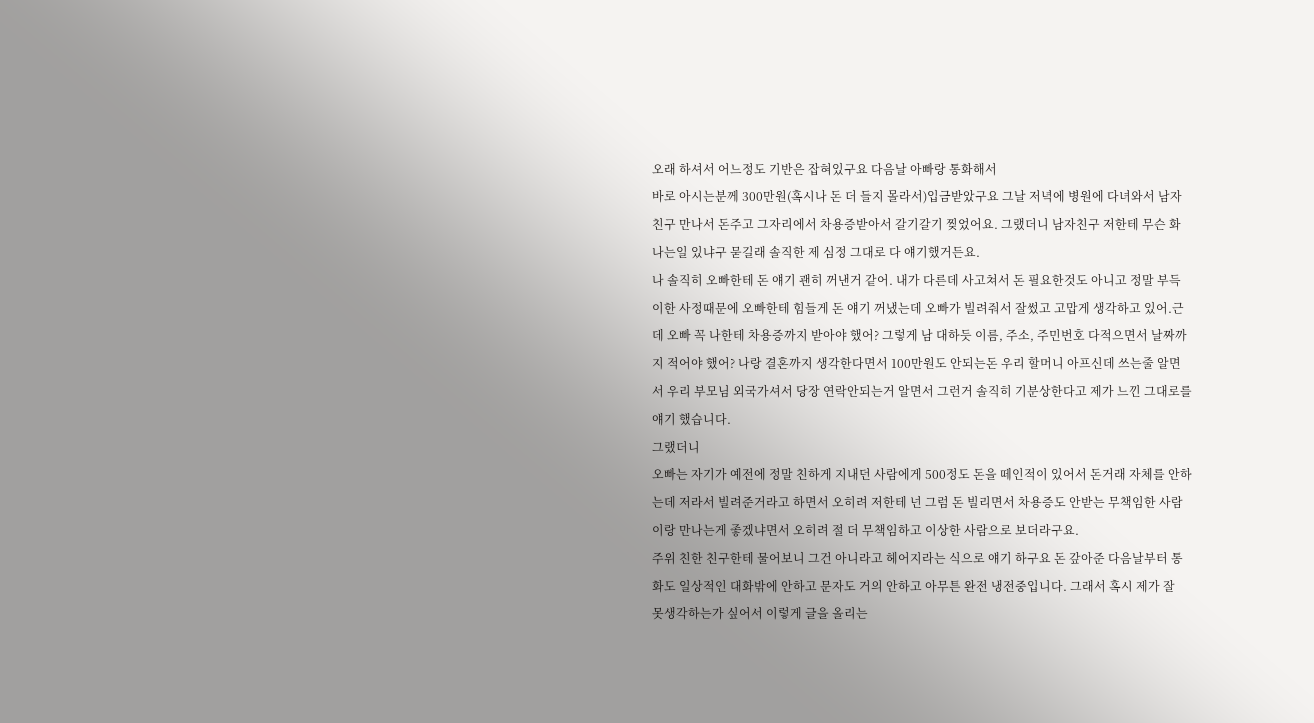오래 하셔서 어느정도 기반은 잡혀있구요 다음날 아빠랑 통화해서
바로 아시는분께 300만원(혹시나 돈 더 들지 몰라서)입금받았구요 그날 저녁에 병원에 다녀와서 남자
친구 만나서 돈주고 그자리에서 차용증받아서 갈기갈기 찢었어요. 그랬더니 남자친구 저한테 무슨 화
나는일 있냐구 묻길래 솔직한 제 심정 그대로 다 얘기했거든요.
나 솔직히 오빠한테 돈 얘기 괜히 꺼낸거 같어. 내가 다른데 사고쳐서 돈 필요한것도 아니고 정말 부득이한 사정때문에 오빠한테 힘들게 돈 얘기 꺼냈는데 오빠가 빌려줘서 잘썼고 고맙게 생각하고 있어.근데 오빠 꼭 나한테 차용증까지 받아야 했어? 그렇게 남 대하듯 이름, 주소, 주민번호 다적으면서 날짜까지 적어야 했어? 나랑 결혼까지 생각한다면서 100만원도 안되는돈 우리 할머니 아프신데 쓰는줄 알면서 우리 부모님 외국가셔서 당장 연락안되는거 알면서 그런거 솔직히 기분상한다고 제가 느낀 그대로를 얘기 했습니다.
그랬더니
오빠는 자기가 예전에 정말 친하게 지내던 사람에게 500정도 돈을 떼인적이 있어서 돈거래 자체를 안하는데 저라서 빌려준거라고 하면서 오히려 저한테 넌 그럼 돈 빌리면서 차용증도 안받는 무책임한 사람이랑 만나는게 좋겠냐면서 오히려 절 더 무책임하고 이상한 사람으로 보더라구요.
주위 친한 친구한테 물어보니 그건 아니라고 헤어지라는 식으로 얘기 하구요 돈 갚아준 다음날부터 통
화도 일상적인 대화밖에 안하고 문자도 거의 안하고 아무튼 완전 냉전중입니다. 그래서 혹시 제가 잘
못생각하는가 싶어서 이렇게 글을 올리는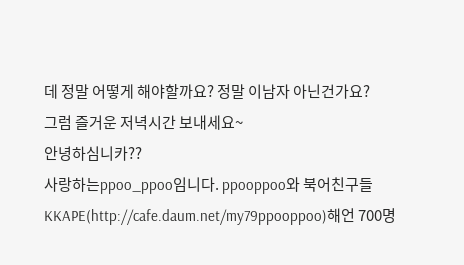데 정말 어떻게 해야할까요? 정말 이남자 아닌건가요?
그럼 즐거운 저녁시간 보내세요~
안녕하심니카??
사랑하는ppoo_ppoo임니다. ppooppoo와 북어친구들 KKAPE(http://cafe.daum.net/my79ppooppoo)해언 700명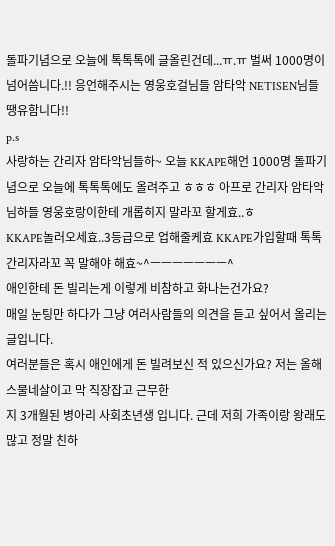돌파기념으로 오늘에 톡톡톡에 글올린건데...ㅠ.ㅠ 벌써 1000명이 넘어씀니다.!! 응언해주시는 영웅호걸님들 암타악 NETISEN님들 땡유함니다!!
p.s
사랑하는 간리자 암타악님들하~ 오늘 KKAPE해언 1000명 돌파기념으로 오늘에 톡톡톡에도 올려주고 ㅎㅎㅎ 아프로 간리자 암타악님하들 영웅호랑이한테 개롭히지 말라꼬 할게효..ㅎ
KKAPE놀러오세효..3등급으로 업해줄케효 KKAPE가입할때 톡톡간리자라꼬 꼭 말해야 해효~^ㅡㅡㅡㅡㅡㅡㅡ^
애인한테 돈 빌리는게 이렇게 비참하고 화나는건가요?
매일 눈팅만 하다가 그냥 여러사람들의 의견을 듣고 싶어서 올리는 글입니다.
여러분들은 혹시 애인에게 돈 빌려보신 적 있으신가요? 저는 올해 스물네살이고 막 직장잡고 근무한
지 3개월된 병아리 사회초년생 입니다. 근데 저희 가족이랑 왕래도 많고 정말 친하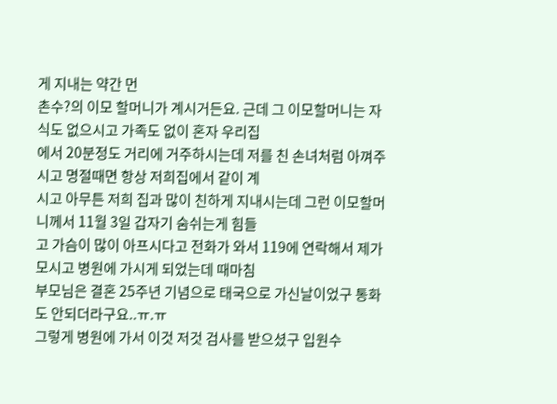게 지내는 약간 먼
촌수?의 이모 할머니가 계시거든요. 근데 그 이모할머니는 자식도 없으시고 가족도 없이 혼자 우리집
에서 20분정도 거리에 거주하시는데 저를 친 손녀처럼 아껴주시고 명절때면 항상 저희집에서 같이 계
시고 아무튼 저희 집과 많이 친하게 지내시는데 그런 이모할머니께서 11월 3일 갑자기 숨쉬는게 힘들
고 가슴이 많이 아프시다고 전화가 와서 119에 연락해서 제가 모시고 병원에 가시게 되었는데 때마침
부모님은 결혼 25주년 기념으로 태국으로 가신날이었구 통화도 안되더라구요..ㅠ.ㅠ
그렇게 병원에 가서 이것 저것 검사를 받으셨구 입원수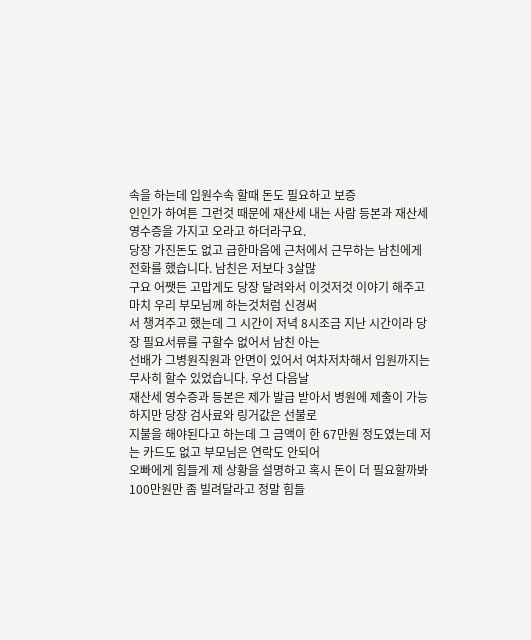속을 하는데 입원수속 할때 돈도 필요하고 보증
인인가 하여튼 그런것 때문에 재산세 내는 사람 등본과 재산세 영수증을 가지고 오라고 하더라구요.
당장 가진돈도 없고 급한마음에 근처에서 근무하는 남친에게 전화를 했습니다. 남친은 저보다 3살많
구요 어쨋든 고맙게도 당장 달려와서 이것저것 이야기 해주고 마치 우리 부모님께 하는것처럼 신경써
서 챙겨주고 했는데 그 시간이 저녁 8시조금 지난 시간이라 당장 필요서류를 구할수 없어서 남친 아는
선배가 그병원직원과 안면이 있어서 여차저차해서 입원까지는 무사히 할수 있었습니다. 우선 다음날
재산세 영수증과 등본은 제가 발급 받아서 병원에 제출이 가능하지만 당장 검사료와 링거값은 선불로
지불을 해야된다고 하는데 그 금액이 한 67만원 정도였는데 저는 카드도 없고 부모님은 연락도 안되어
오빠에게 힘들게 제 상황을 설명하고 혹시 돈이 더 필요할까봐 100만원만 좀 빌려달라고 정말 힘들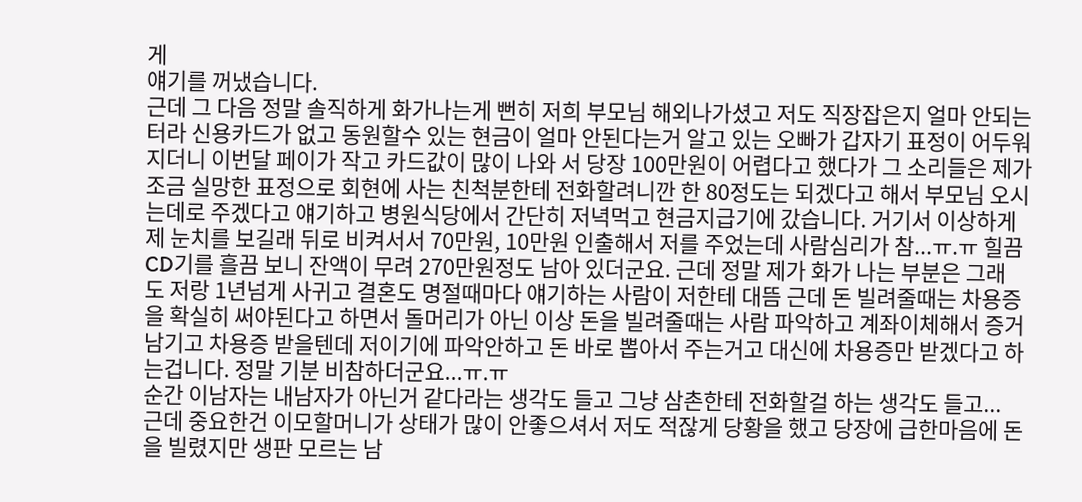게
얘기를 꺼냈습니다.
근데 그 다음 정말 솔직하게 화가나는게 뻔히 저희 부모님 해외나가셨고 저도 직장잡은지 얼마 안되는
터라 신용카드가 없고 동원할수 있는 현금이 얼마 안된다는거 알고 있는 오빠가 갑자기 표정이 어두워
지더니 이번달 페이가 작고 카드값이 많이 나와 서 당장 100만원이 어렵다고 했다가 그 소리들은 제가
조금 실망한 표정으로 회현에 사는 친척분한테 전화할려니깐 한 80정도는 되겠다고 해서 부모님 오시
는데로 주겠다고 얘기하고 병원식당에서 간단히 저녁먹고 현금지급기에 갔습니다. 거기서 이상하게
제 눈치를 보길래 뒤로 비켜서서 70만원, 10만원 인출해서 저를 주었는데 사람심리가 참...ㅠ.ㅠ 힐끔
CD기를 흘끔 보니 잔액이 무려 270만원정도 남아 있더군요. 근데 정말 제가 화가 나는 부분은 그래
도 저랑 1년넘게 사귀고 결혼도 명절때마다 얘기하는 사람이 저한테 대뜸 근데 돈 빌려줄때는 차용증
을 확실히 써야된다고 하면서 돌머리가 아닌 이상 돈을 빌려줄때는 사람 파악하고 계좌이체해서 증거
남기고 차용증 받을텐데 저이기에 파악안하고 돈 바로 뽑아서 주는거고 대신에 차용증만 받겠다고 하
는겁니다. 정말 기분 비참하더군요...ㅠ.ㅠ
순간 이남자는 내남자가 아닌거 같다라는 생각도 들고 그냥 삼촌한테 전화할걸 하는 생각도 들고...
근데 중요한건 이모할머니가 상태가 많이 안좋으셔서 저도 적잖게 당황을 했고 당장에 급한마음에 돈
을 빌렸지만 생판 모르는 남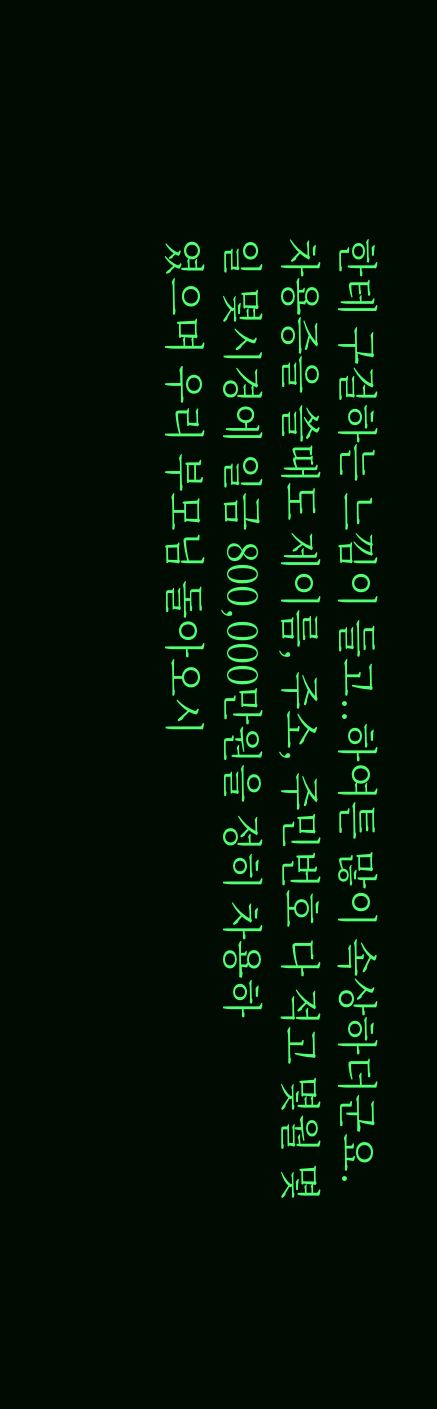한테 구걸하는 느낌이 들고..하여튼 많이 속상하더군요.
차용증을 쓸때도 제이름, 주소, 주민번호 다 적고 몇월 몇일 몇시경에 일금 800,000만원을 정히 차용하
였으며 우리 부모님 돌아오시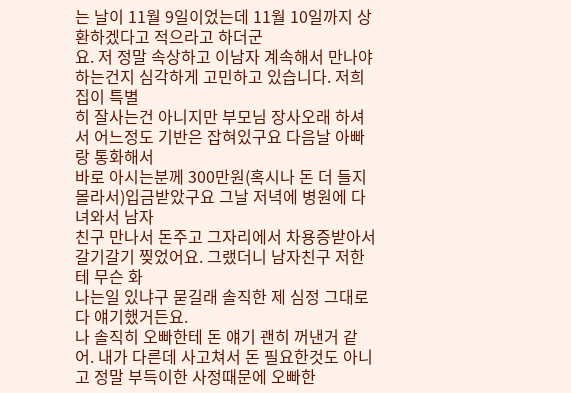는 날이 11월 9일이었는데 11월 10일까지 상환하겠다고 적으라고 하더군
요. 저 정말 속상하고 이남자 계속해서 만나야 하는건지 심각하게 고민하고 있습니다. 저희 집이 특별
히 잘사는건 아니지만 부모님 장사오래 하셔서 어느정도 기반은 잡혀있구요 다음날 아빠랑 통화해서
바로 아시는분께 300만원(혹시나 돈 더 들지 몰라서)입금받았구요 그날 저녁에 병원에 다녀와서 남자
친구 만나서 돈주고 그자리에서 차용증받아서 갈기갈기 찢었어요. 그랬더니 남자친구 저한테 무슨 화
나는일 있냐구 묻길래 솔직한 제 심정 그대로 다 얘기했거든요.
나 솔직히 오빠한테 돈 얘기 괜히 꺼낸거 같어. 내가 다른데 사고쳐서 돈 필요한것도 아니고 정말 부득이한 사정때문에 오빠한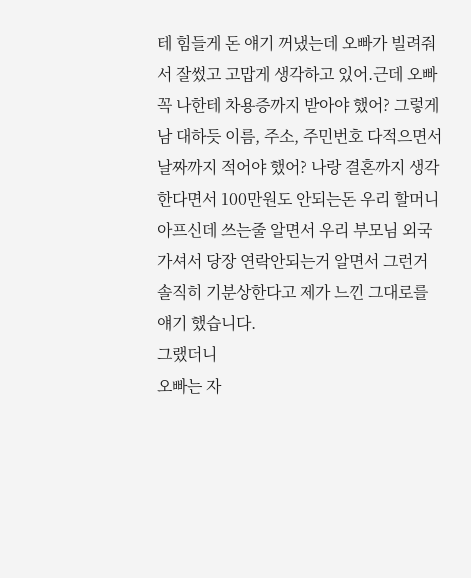테 힘들게 돈 얘기 꺼냈는데 오빠가 빌려줘서 잘썼고 고맙게 생각하고 있어.근데 오빠 꼭 나한테 차용증까지 받아야 했어? 그렇게 남 대하듯 이름, 주소, 주민번호 다적으면서 날짜까지 적어야 했어? 나랑 결혼까지 생각한다면서 100만원도 안되는돈 우리 할머니 아프신데 쓰는줄 알면서 우리 부모님 외국가셔서 당장 연락안되는거 알면서 그런거 솔직히 기분상한다고 제가 느낀 그대로를 얘기 했습니다.
그랬더니
오빠는 자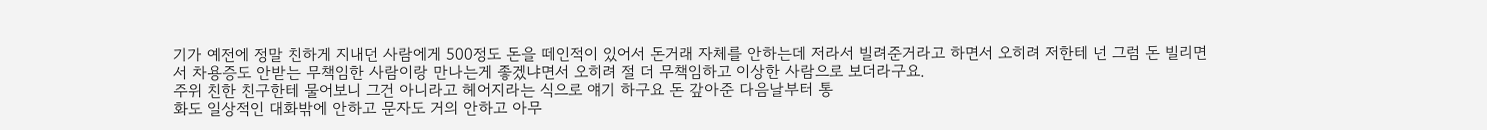기가 예전에 정말 친하게 지내던 사람에게 500정도 돈을 떼인적이 있어서 돈거래 자체를 안하는데 저라서 빌려준거라고 하면서 오히려 저한테 넌 그럼 돈 빌리면서 차용증도 안받는 무책임한 사람이랑 만나는게 좋겠냐면서 오히려 절 더 무책임하고 이상한 사람으로 보더라구요.
주위 친한 친구한테 물어보니 그건 아니라고 헤어지라는 식으로 얘기 하구요 돈 갚아준 다음날부터 통
화도 일상적인 대화밖에 안하고 문자도 거의 안하고 아무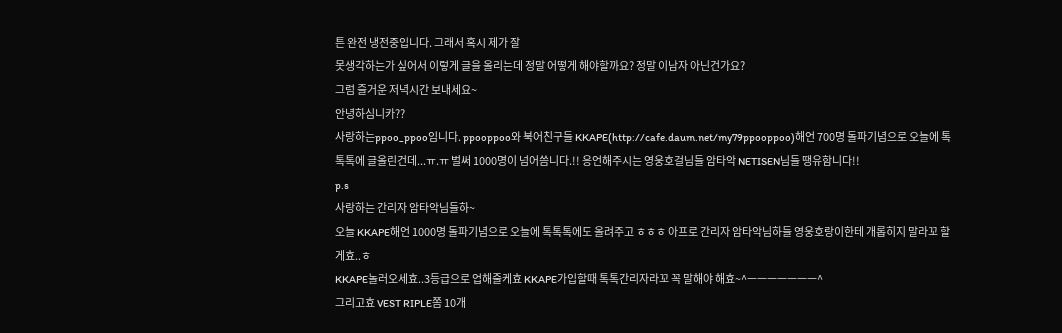튼 완전 냉전중입니다. 그래서 혹시 제가 잘
못생각하는가 싶어서 이렇게 글을 올리는데 정말 어떻게 해야할까요? 정말 이남자 아닌건가요?
그럼 즐거운 저녁시간 보내세요~
안녕하심니카??
사랑하는ppoo_ppoo임니다. ppooppoo와 북어친구들 KKAPE(http://cafe.daum.net/my79ppooppoo)해언 700명 돌파기념으로 오늘에 톡톡톡에 글올린건데...ㅠ.ㅠ 벌써 1000명이 넘어씀니다.!! 응언해주시는 영웅호걸님들 암타악 NETISEN님들 땡유함니다!!
p.s
사랑하는 간리자 암타악님들하~
오늘 KKAPE해언 1000명 돌파기념으로 오늘에 톡톡톡에도 올려주고 ㅎㅎㅎ 아프로 간리자 암타악님하들 영웅호랑이한테 개롭히지 말라꼬 할게효..ㅎ
KKAPE놀러오세효..3등급으로 업해줄케효 KKAPE가입할때 톡톡간리자라꼬 꼭 말해야 해효~^ㅡㅡㅡㅡㅡㅡㅡ^
그리고효 VEST RIPLE쫌 10개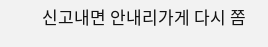신고내면 안내리가게 다시 쫌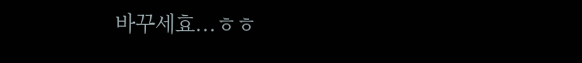바꾸세효...ㅎㅎ